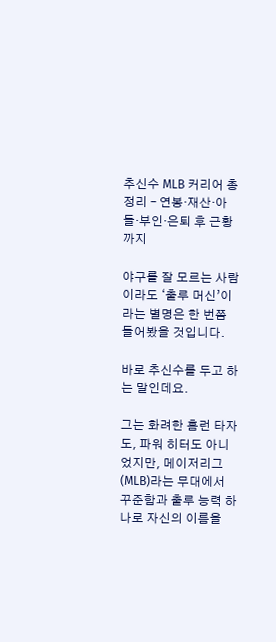추신수 MLB 커리어 총정리 – 연봉·재산·아들·부인·은퇴 후 근황까지

야구를 잘 모르는 사람이라도 ‘출루 머신’이라는 별명은 한 번쯤 들어봤을 것입니다.

바로 추신수를 두고 하는 말인데요.

그는 화려한 홈런 타자도, 파워 히터도 아니었지만, 메이저리그(MLB)라는 무대에서 꾸준함과 출루 능력 하나로 자신의 이름을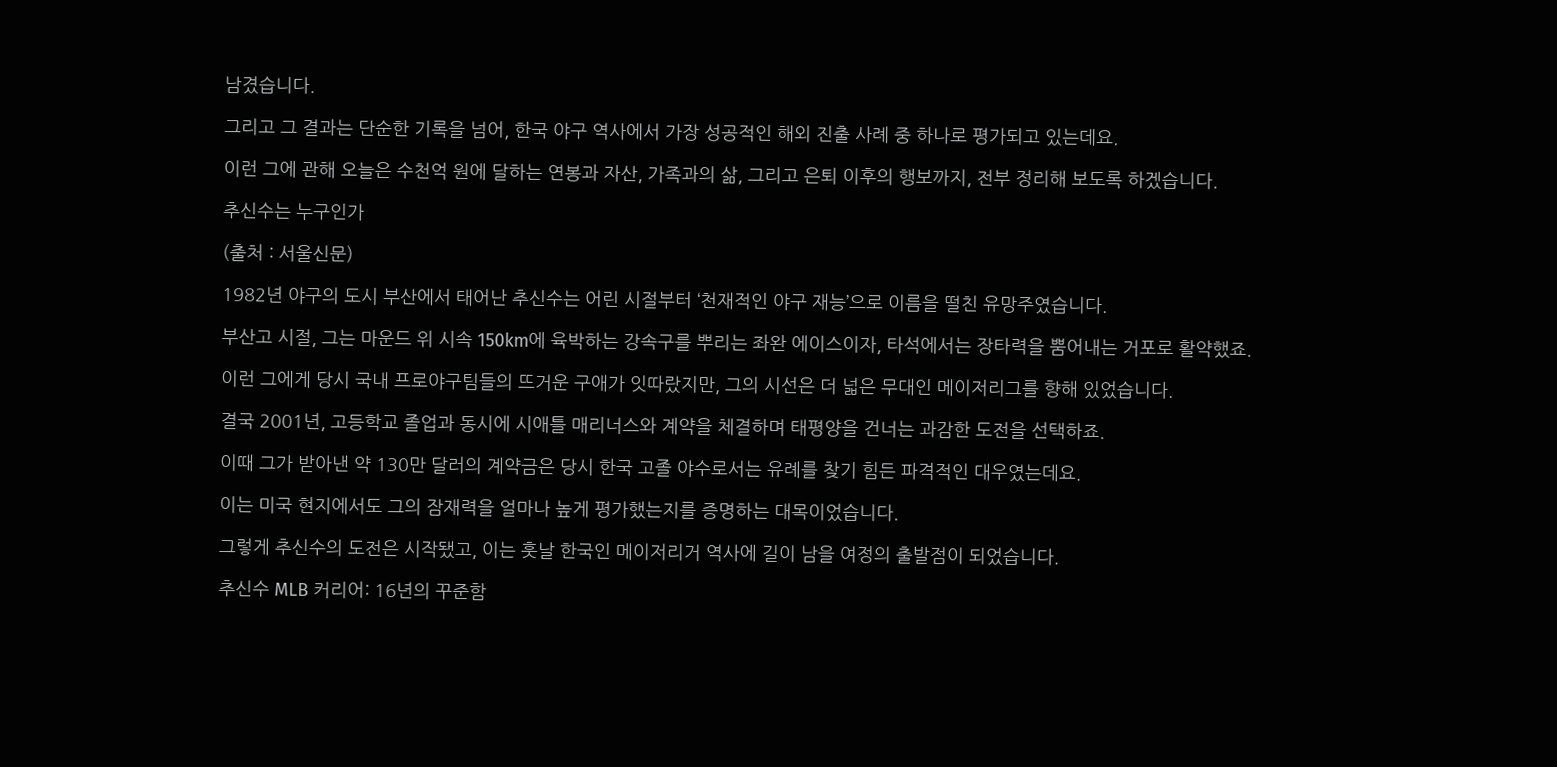남겼습니다.

그리고 그 결과는 단순한 기록을 넘어, 한국 야구 역사에서 가장 성공적인 해외 진출 사례 중 하나로 평가되고 있는데요.

이런 그에 관해 오늘은 수천억 원에 달하는 연봉과 자산, 가족과의 삶, 그리고 은퇴 이후의 행보까지, 전부 정리해 보도록 하겠습니다.

추신수는 누구인가

(출처 : 서울신문)

1982년 야구의 도시 부산에서 태어난 추신수는 어린 시절부터 ‘천재적인 야구 재능’으로 이름을 떨친 유망주였습니다.

부산고 시절, 그는 마운드 위 시속 150km에 육박하는 강속구를 뿌리는 좌완 에이스이자, 타석에서는 장타력을 뿜어내는 거포로 활약했죠.

이런 그에게 당시 국내 프로야구팀들의 뜨거운 구애가 잇따랐지만, 그의 시선은 더 넓은 무대인 메이저리그를 향해 있었습니다.

결국 2001년, 고등학교 졸업과 동시에 시애틀 매리너스와 계약을 체결하며 태평양을 건너는 과감한 도전을 선택하죠.

이때 그가 받아낸 약 130만 달러의 계약금은 당시 한국 고졸 야수로서는 유례를 찾기 힘든 파격적인 대우였는데요.

이는 미국 현지에서도 그의 잠재력을 얼마나 높게 평가했는지를 증명하는 대목이었습니다.

그렇게 추신수의 도전은 시작됐고, 이는 훗날 한국인 메이저리거 역사에 길이 남을 여정의 출발점이 되었습니다.

추신수 MLB 커리어: 16년의 꾸준함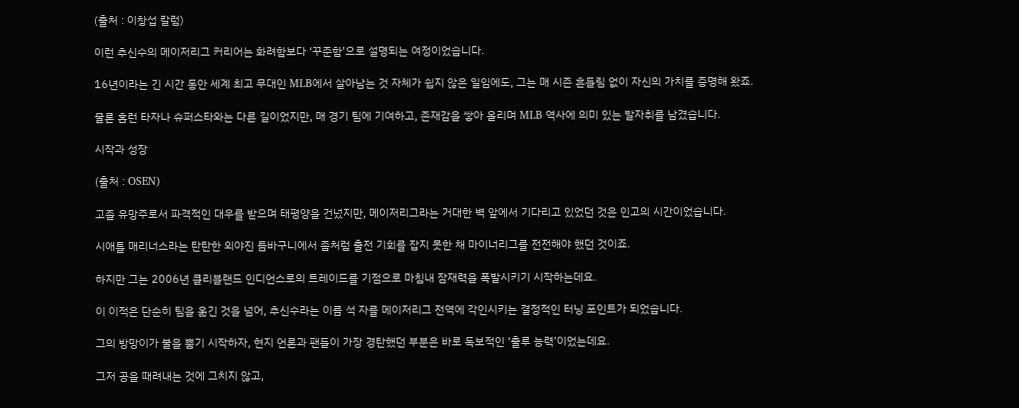(출처 : 이창섭 칼럼)

이런 추신수의 메이저리그 커리어는 화려함보다 ‘꾸준함’으로 설명되는 여정이었습니다.

16년이라는 긴 시간 동안 세계 최고 무대인 MLB에서 살아남는 것 자체가 쉽지 않은 일임에도, 그는 매 시즌 흔들림 없이 자신의 가치를 증명해 왔죠.

물론 홈런 타자나 슈퍼스타와는 다른 길이었지만, 매 경기 팀에 기여하고, 존재감을 쌓아 올리며 MLB 역사에 의미 있는 발자취를 남겼습니다.

시작과 성장

(출처 : OSEN)

고졸 유망주로서 파격적인 대우를 받으며 태평양을 건넜지만, 메이저리그라는 거대한 벽 앞에서 기다리고 있었던 것은 인고의 시간이었습니다.

시애틀 매리너스라는 탄탄한 외야진 틈바구니에서 좀처럼 출전 기회를 잡지 못한 채 마이너리그를 전전해야 했던 것이죠.

하지만 그는 2006년 클리블랜드 인디언스로의 트레이드를 기점으로 마침내 잠재력을 폭발시키기 시작하는데요.

이 이적은 단순히 팀을 옮긴 것을 넘어, 추신수라는 이름 석 자를 메이저리그 전역에 각인시키는 결정적인 터닝 포인트가 되었습니다.

그의 방망이가 불을 뿜기 시작하자, 현지 언론과 팬들이 가장 경탄했던 부분은 바로 독보적인 ‘출루 능력’이었는데요.

그저 공을 때려내는 것에 그치지 않고,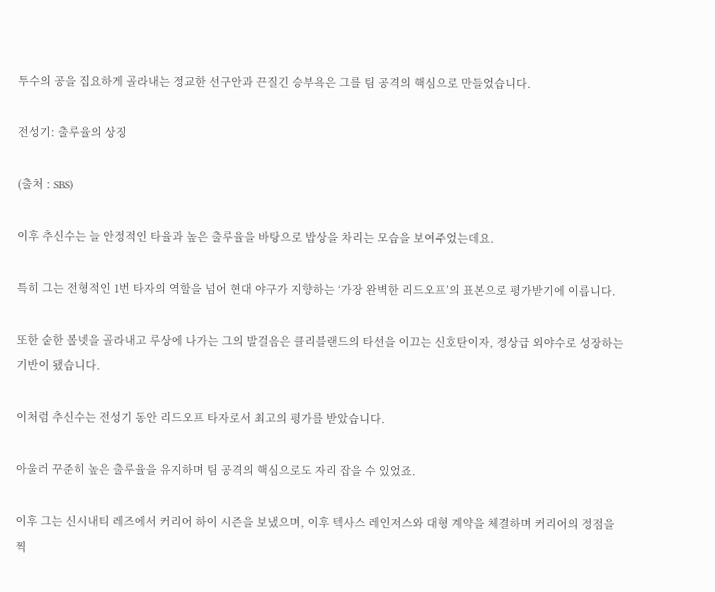투수의 공을 집요하게 골라내는 정교한 선구안과 끈질긴 승부욕은 그를 팀 공격의 핵심으로 만들었습니다.

전성기: 출루율의 상징

(출처 : SBS)

이후 추신수는 늘 안정적인 타율과 높은 출루율을 바탕으로 밥상을 차리는 모습을 보여주었는데요.

특히 그는 전형적인 1번 타자의 역할을 넘어 현대 야구가 지향하는 ‘가장 완벽한 리드오프’의 표본으로 평가받기에 이릅니다.

또한 숱한 볼넷을 골라내고 루상에 나가는 그의 발걸음은 클리블랜드의 타선을 이끄는 신호탄이자, 정상급 외야수로 성장하는 기반이 됐습니다.

이처럼 추신수는 전성기 동안 리드오프 타자로서 최고의 평가를 받았습니다.

아울러 꾸준히 높은 출루율을 유지하며 팀 공격의 핵심으로도 자리 잡을 수 있었죠.

이후 그는 신시내티 레즈에서 커리어 하이 시즌을 보냈으며, 이후 텍사스 레인저스와 대형 계약을 체결하며 커리어의 정점을 찍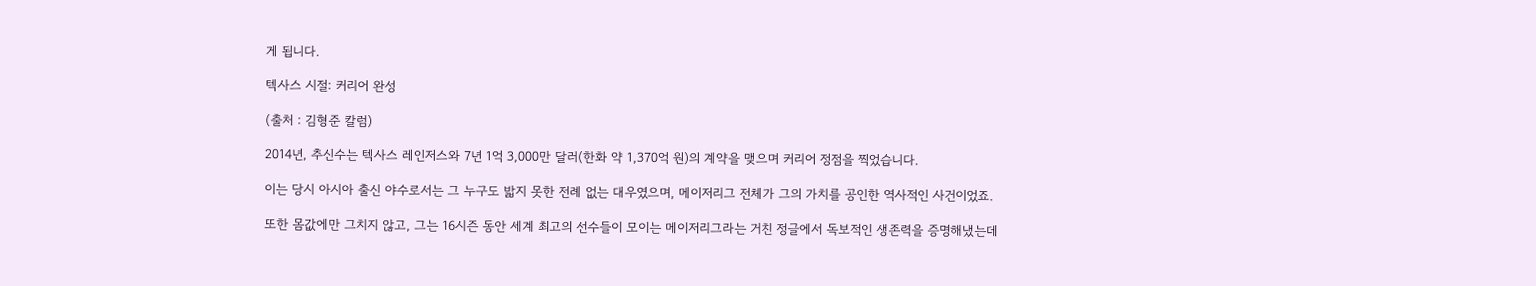게 됩니다.

텍사스 시절: 커리어 완성

(출처 : 김형준 칼럼)

2014년, 추신수는 텍사스 레인저스와 7년 1억 3,000만 달러(한화 약 1,370억 원)의 계약을 맺으며 커리어 정점을 찍었습니다.

이는 당시 아시아 출신 야수로서는 그 누구도 밟지 못한 전례 없는 대우였으며, 메이저리그 전체가 그의 가치를 공인한 역사적인 사건이었죠.

또한 몸값에만 그치지 않고, 그는 16시즌 동안 세계 최고의 선수들이 모이는 메이저리그라는 거친 정글에서 독보적인 생존력을 증명해냈는데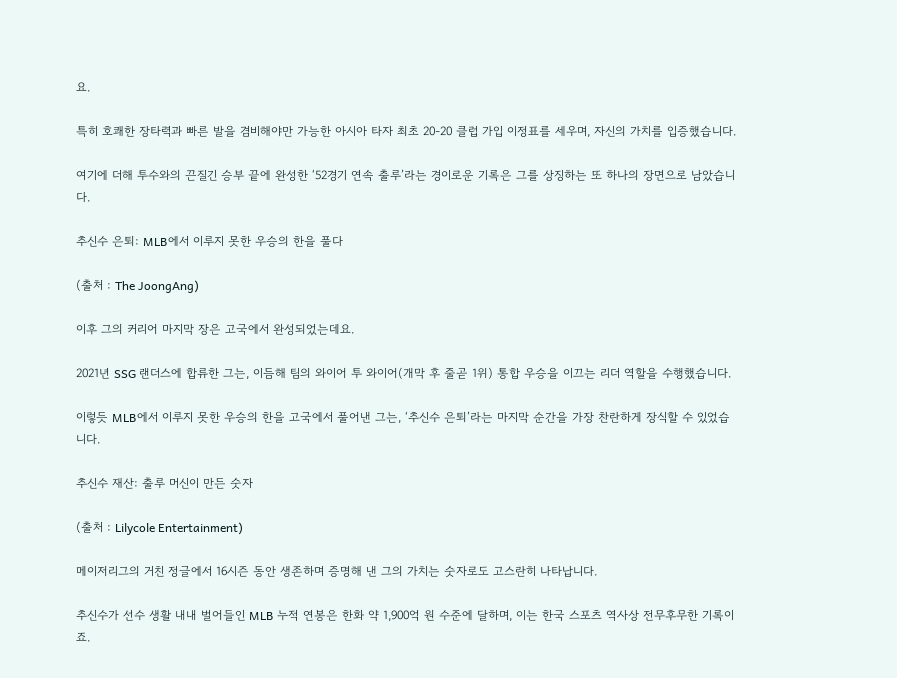요.

특히 호쾌한 장타력과 빠른 발을 겸비해야만 가능한 아시아 타자 최초 20-20 클럽 가입 이정표를 세우며, 자신의 가치를 입증했습니다.

여기에 더해 투수와의 끈질긴 승부 끝에 완성한 ‘52경기 연속 출루’라는 경이로운 기록은 그를 상징하는 또 하나의 장면으로 남았습니다.

추신수 은퇴: MLB에서 이루지 못한 우승의 한을 풀다

(출처 : The JoongAng)

이후 그의 커리어 마지막 장은 고국에서 완성되었는데요.

2021년 SSG 랜더스에 합류한 그는, 이듬해 팀의 와이어 투 와이어(개막 후 줄곧 1위) 통합 우승을 이끄는 리더 역할을 수행했습니다.

이렇듯 MLB에서 이루지 못한 우승의 한을 고국에서 풀어낸 그는, ‘추신수 은퇴’라는 마지막 순간을 가장 찬란하게 장식할 수 있었습니다.

추신수 재산: 출루 머신이 만든 숫자

(출처 : Lilycole Entertainment)

메이저리그의 거친 정글에서 16시즌 동안 생존하며 증명해 낸 그의 가치는 숫자로도 고스란히 나타납니다.

추신수가 선수 생활 내내 벌어들인 MLB 누적 연봉은 한화 약 1,900억 원 수준에 달하며, 이는 한국 스포츠 역사상 전무후무한 기록이죠.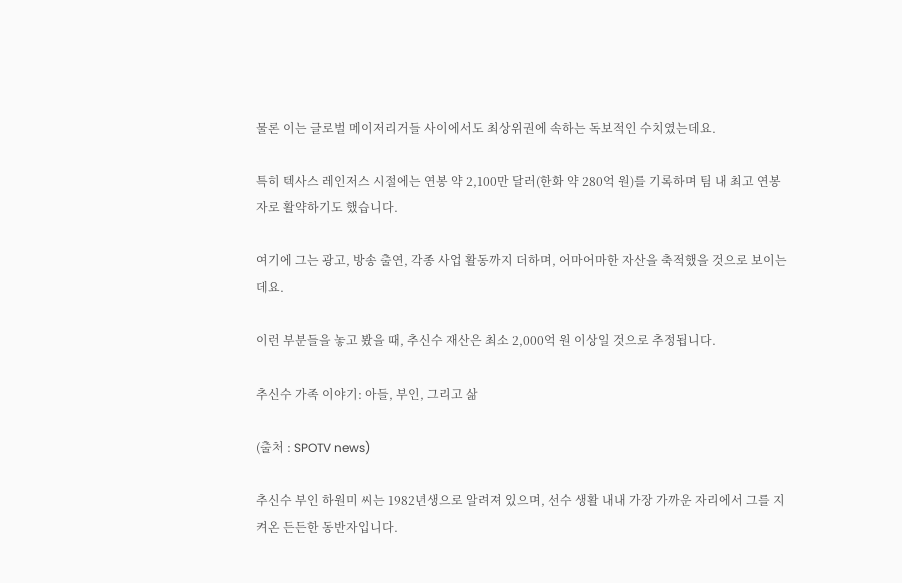물론 이는 글로벌 메이저리거들 사이에서도 최상위권에 속하는 독보적인 수치였는데요.

특히 텍사스 레인저스 시절에는 연봉 약 2,100만 달러(한화 약 280억 원)를 기록하며 팀 내 최고 연봉자로 활약하기도 했습니다.

여기에 그는 광고, 방송 출연, 각종 사업 활동까지 더하며, 어마어마한 자산을 축적했을 것으로 보이는데요.

이런 부분들을 놓고 봤을 때, 추신수 재산은 최소 2,000억 원 이상일 것으로 추정됩니다.

추신수 가족 이야기: 아들, 부인, 그리고 삶

(출처 : SPOTV news)

추신수 부인 하원미 씨는 1982년생으로 알려져 있으며, 선수 생활 내내 가장 가까운 자리에서 그를 지켜온 든든한 동반자입니다.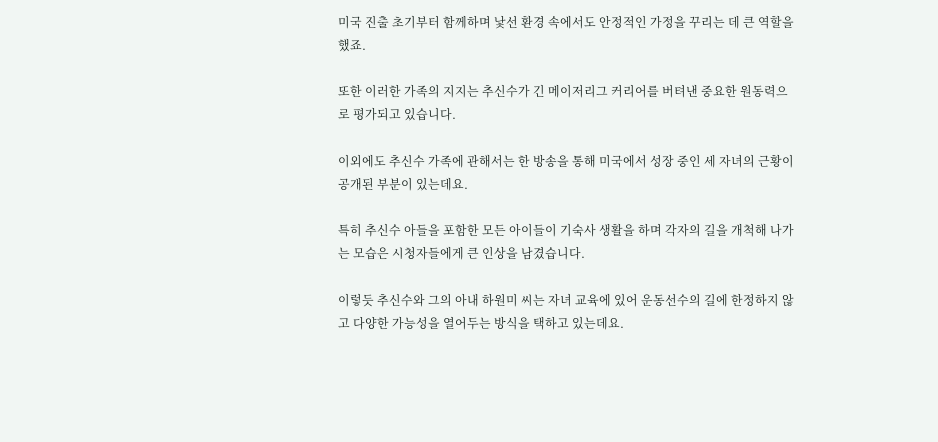미국 진출 초기부터 함께하며 낯선 환경 속에서도 안정적인 가정을 꾸리는 데 큰 역할을 했죠.

또한 이러한 가족의 지지는 추신수가 긴 메이저리그 커리어를 버텨낸 중요한 원동력으로 평가되고 있습니다.

이외에도 추신수 가족에 관해서는 한 방송을 통해 미국에서 성장 중인 세 자녀의 근황이 공개된 부분이 있는데요.

특히 추신수 아들을 포함한 모든 아이들이 기숙사 생활을 하며 각자의 길을 개척해 나가는 모습은 시청자들에게 큰 인상을 남겼습니다.

이렇듯 추신수와 그의 아내 하원미 씨는 자녀 교육에 있어 운동선수의 길에 한정하지 않고 다양한 가능성을 열어두는 방식을 택하고 있는데요.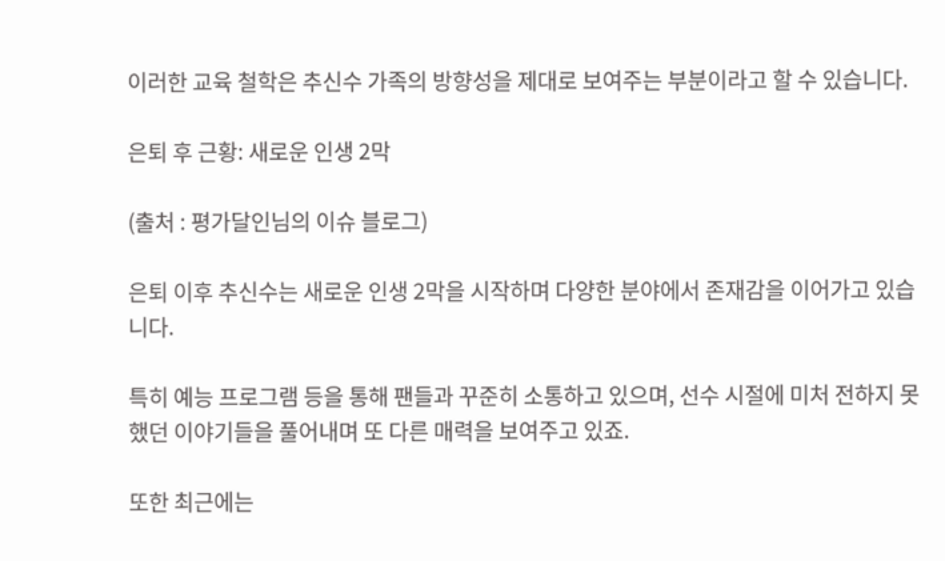이러한 교육 철학은 추신수 가족의 방향성을 제대로 보여주는 부분이라고 할 수 있습니다.

은퇴 후 근황: 새로운 인생 2막

(출처 : 평가달인님의 이슈 블로그)

은퇴 이후 추신수는 새로운 인생 2막을 시작하며 다양한 분야에서 존재감을 이어가고 있습니다.

특히 예능 프로그램 등을 통해 팬들과 꾸준히 소통하고 있으며, 선수 시절에 미처 전하지 못했던 이야기들을 풀어내며 또 다른 매력을 보여주고 있죠.

또한 최근에는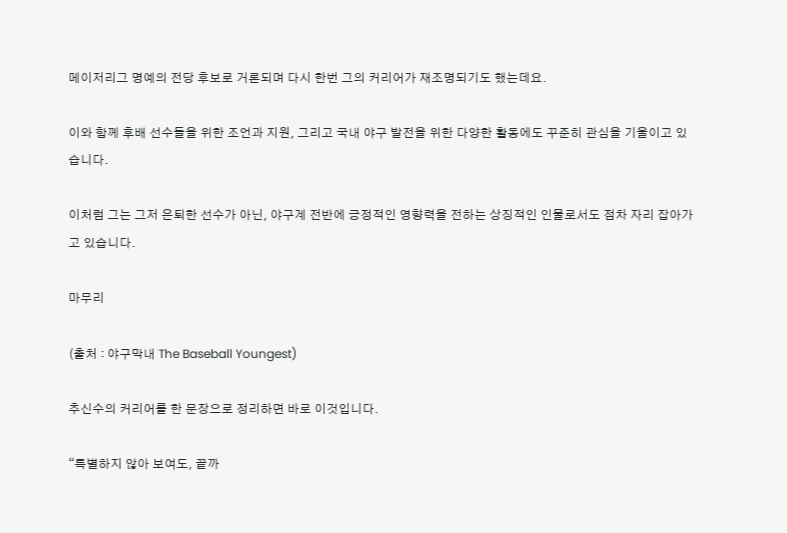메이저리그 명예의 전당 후보로 거론되며 다시 한번 그의 커리어가 재조명되기도 했는데요.

이와 함께 후배 선수들을 위한 조언과 지원, 그리고 국내 야구 발전을 위한 다양한 활동에도 꾸준히 관심을 기울이고 있습니다.

이처럼 그는 그저 은퇴한 선수가 아닌, 야구계 전반에 긍정적인 영향력을 전하는 상징적인 인물로서도 점차 자리 잡아가고 있습니다.

마무리

(출처 : 야구막내 The Baseball Youngest)

추신수의 커리어를 한 문장으로 정리하면 바로 이것입니다.

“특별하지 않아 보여도, 끝까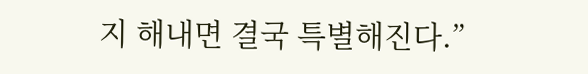지 해내면 결국 특별해진다.”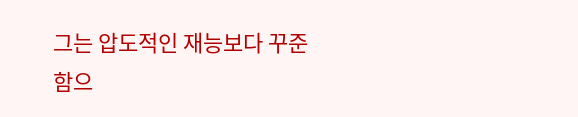그는 압도적인 재능보다 꾸준함으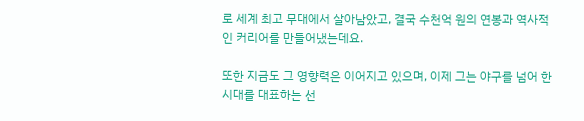로 세계 최고 무대에서 살아남았고, 결국 수천억 원의 연봉과 역사적인 커리어를 만들어냈는데요.

또한 지금도 그 영향력은 이어지고 있으며, 이제 그는 야구를 넘어 한 시대를 대표하는 선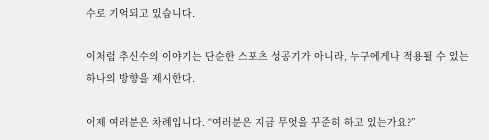수로 기억되고 있습니다.

이처럼 추신수의 이야기는 단순한 스포츠 성공기가 아니라, 누구에게나 적용될 수 있는 하나의 방향을 제시한다.

이제 여러분은 차례입니다. “여러분은 지금 무엇을 꾸준히 하고 있는가요?”